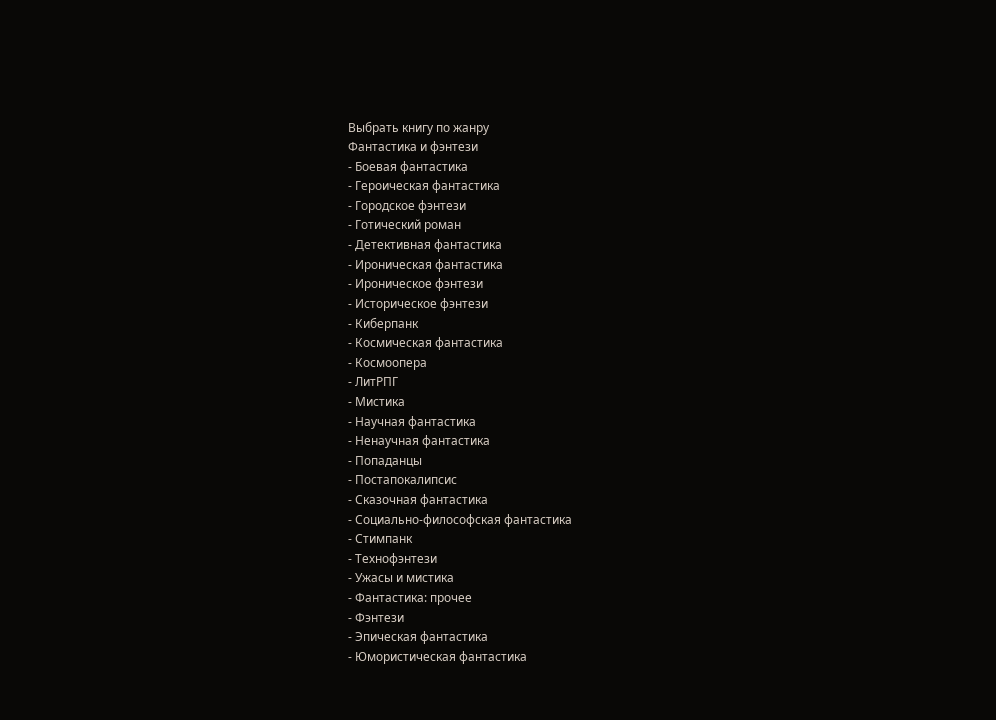Выбрать книгу по жанру
Фантастика и фэнтези
- Боевая фантастика
- Героическая фантастика
- Городское фэнтези
- Готический роман
- Детективная фантастика
- Ироническая фантастика
- Ироническое фэнтези
- Историческое фэнтези
- Киберпанк
- Космическая фантастика
- Космоопера
- ЛитРПГ
- Мистика
- Научная фантастика
- Ненаучная фантастика
- Попаданцы
- Постапокалипсис
- Сказочная фантастика
- Социально-философская фантастика
- Стимпанк
- Технофэнтези
- Ужасы и мистика
- Фантастика: прочее
- Фэнтези
- Эпическая фантастика
- Юмористическая фантастика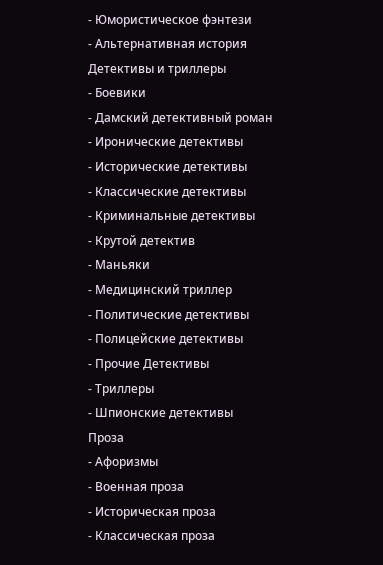- Юмористическое фэнтези
- Альтернативная история
Детективы и триллеры
- Боевики
- Дамский детективный роман
- Иронические детективы
- Исторические детективы
- Классические детективы
- Криминальные детективы
- Крутой детектив
- Маньяки
- Медицинский триллер
- Политические детективы
- Полицейские детективы
- Прочие Детективы
- Триллеры
- Шпионские детективы
Проза
- Афоризмы
- Военная проза
- Историческая проза
- Классическая проза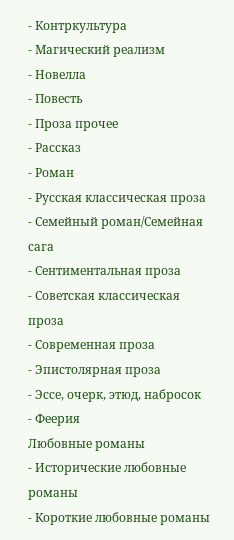- Контркультура
- Магический реализм
- Новелла
- Повесть
- Проза прочее
- Рассказ
- Роман
- Русская классическая проза
- Семейный роман/Семейная сага
- Сентиментальная проза
- Советская классическая проза
- Современная проза
- Эпистолярная проза
- Эссе, очерк, этюд, набросок
- Феерия
Любовные романы
- Исторические любовные романы
- Короткие любовные романы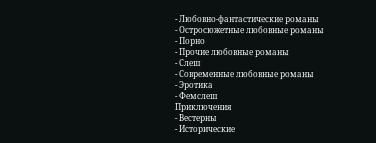- Любовно-фантастические романы
- Остросюжетные любовные романы
- Порно
- Прочие любовные романы
- Слеш
- Современные любовные романы
- Эротика
- Фемслеш
Приключения
- Вестерны
- Исторические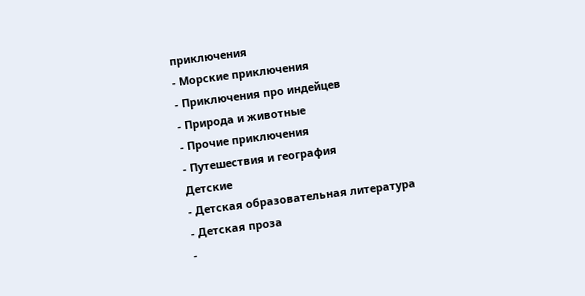приключения
- Морские приключения
- Приключения про индейцев
- Природа и животные
- Прочие приключения
- Путешествия и география
Детские
- Детская образовательная литература
- Детская проза
-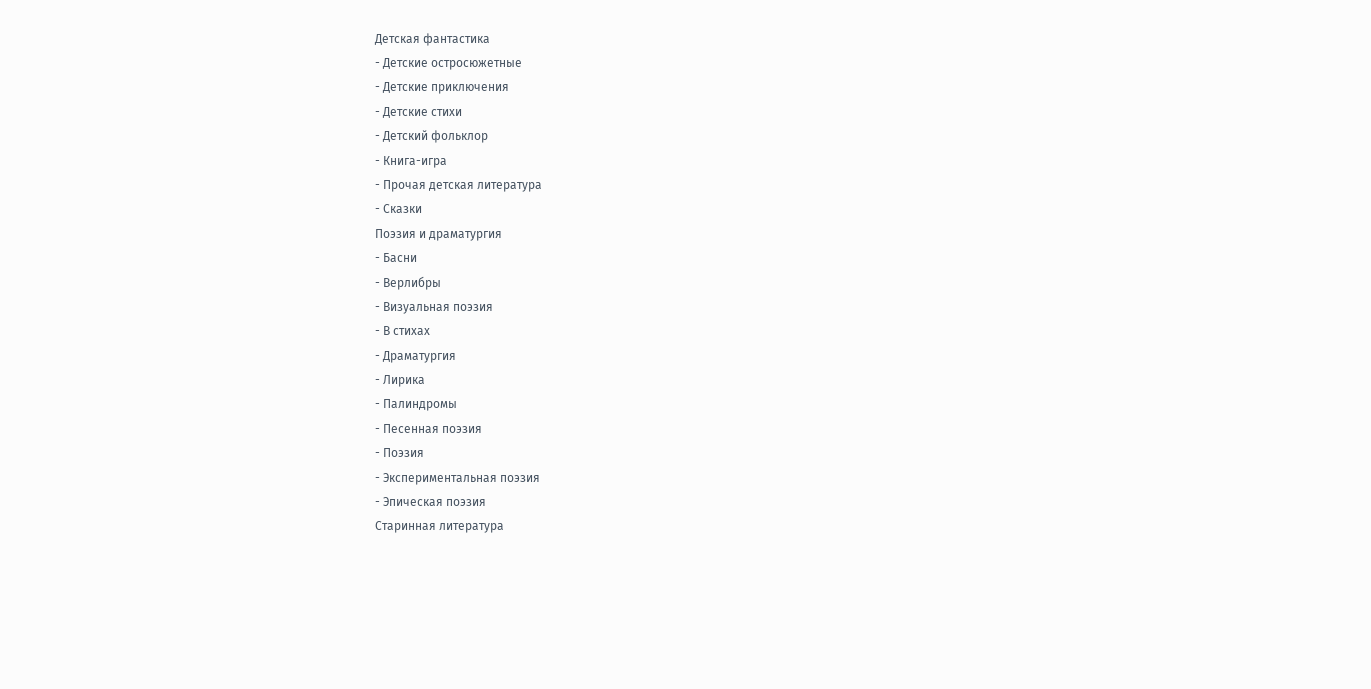Детская фантастика
- Детские остросюжетные
- Детские приключения
- Детские стихи
- Детский фольклор
- Книга-игра
- Прочая детская литература
- Сказки
Поэзия и драматургия
- Басни
- Верлибры
- Визуальная поэзия
- В стихах
- Драматургия
- Лирика
- Палиндромы
- Песенная поэзия
- Поэзия
- Экспериментальная поэзия
- Эпическая поэзия
Старинная литература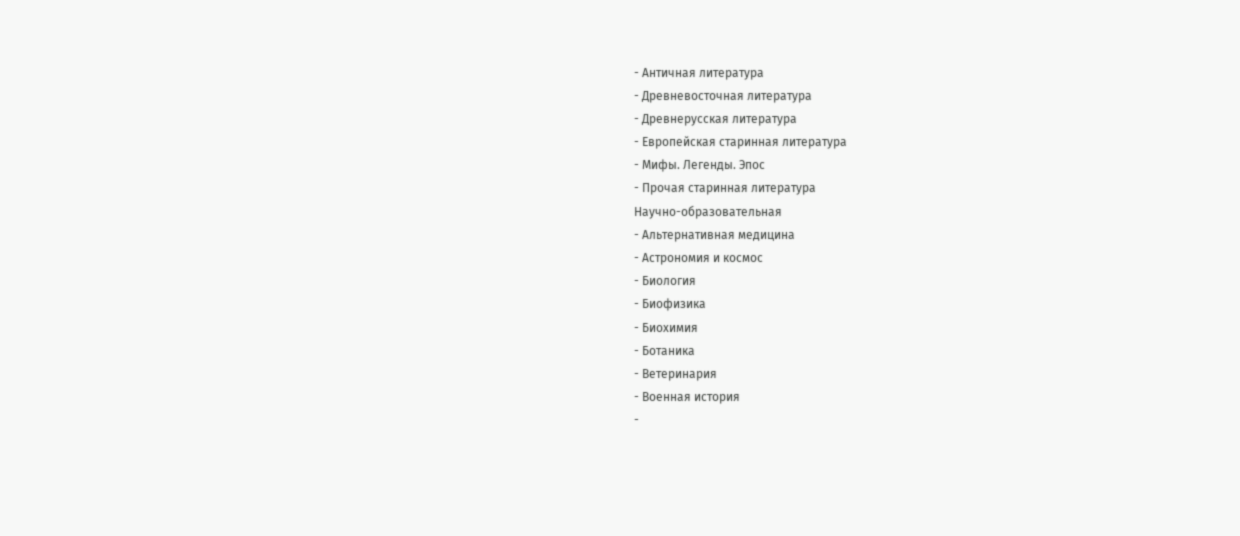- Античная литература
- Древневосточная литература
- Древнерусская литература
- Европейская старинная литература
- Мифы. Легенды. Эпос
- Прочая старинная литература
Научно-образовательная
- Альтернативная медицина
- Астрономия и космос
- Биология
- Биофизика
- Биохимия
- Ботаника
- Ветеринария
- Военная история
-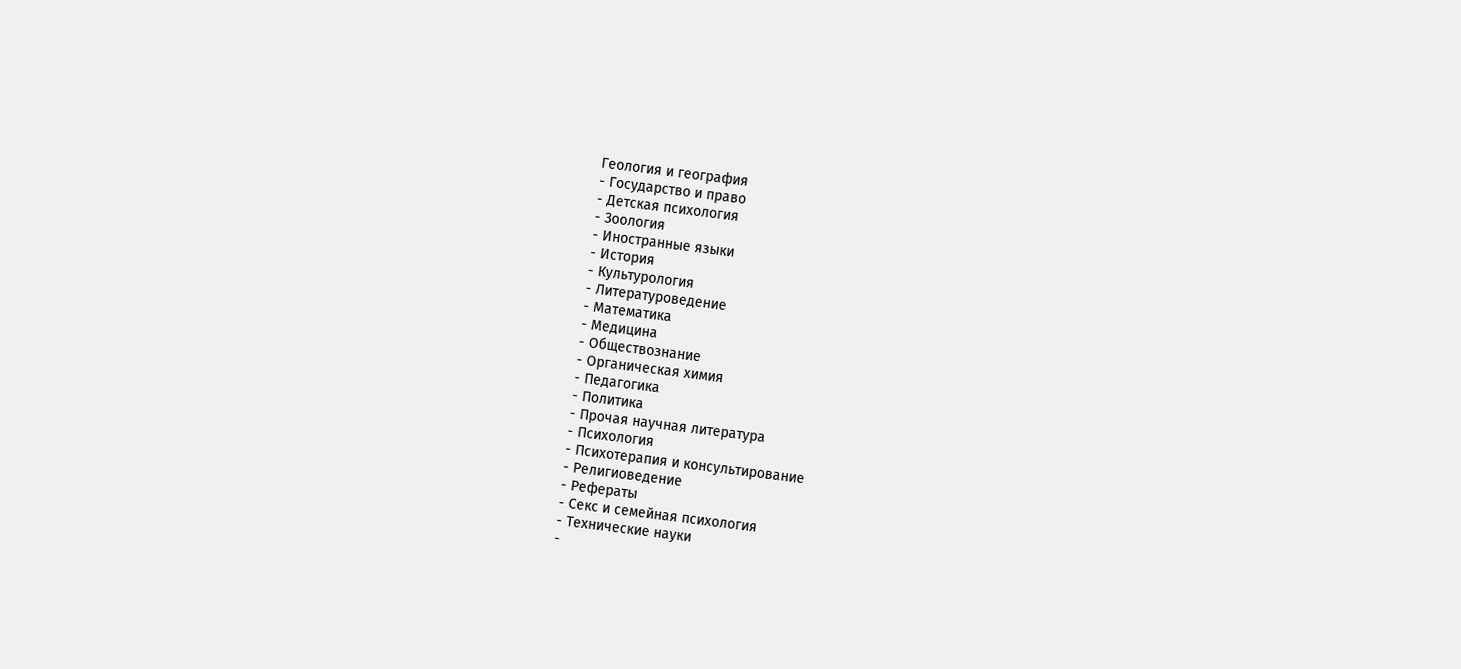Геология и география
- Государство и право
- Детская психология
- Зоология
- Иностранные языки
- История
- Культурология
- Литературоведение
- Математика
- Медицина
- Обществознание
- Органическая химия
- Педагогика
- Политика
- Прочая научная литература
- Психология
- Психотерапия и консультирование
- Религиоведение
- Рефераты
- Секс и семейная психология
- Технические науки
-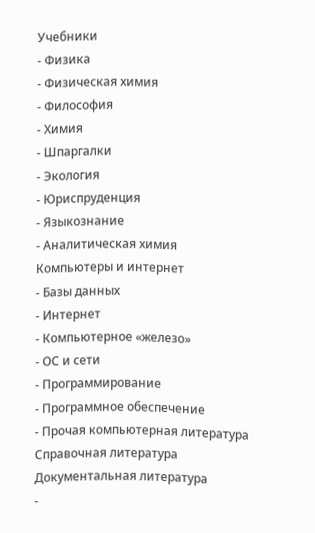Учебники
- Физика
- Физическая химия
- Философия
- Химия
- Шпаргалки
- Экология
- Юриспруденция
- Языкознание
- Аналитическая химия
Компьютеры и интернет
- Базы данных
- Интернет
- Компьютерное «железо»
- ОС и сети
- Программирование
- Программное обеспечение
- Прочая компьютерная литература
Справочная литература
Документальная литература
-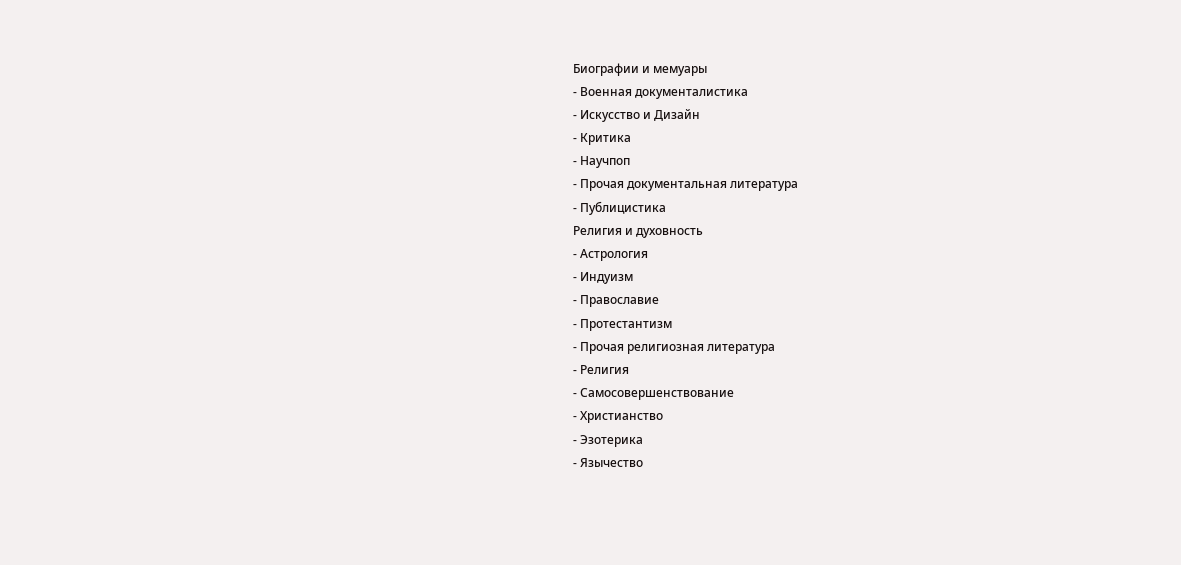Биографии и мемуары
- Военная документалистика
- Искусство и Дизайн
- Критика
- Научпоп
- Прочая документальная литература
- Публицистика
Религия и духовность
- Астрология
- Индуизм
- Православие
- Протестантизм
- Прочая религиозная литература
- Религия
- Самосовершенствование
- Христианство
- Эзотерика
- Язычество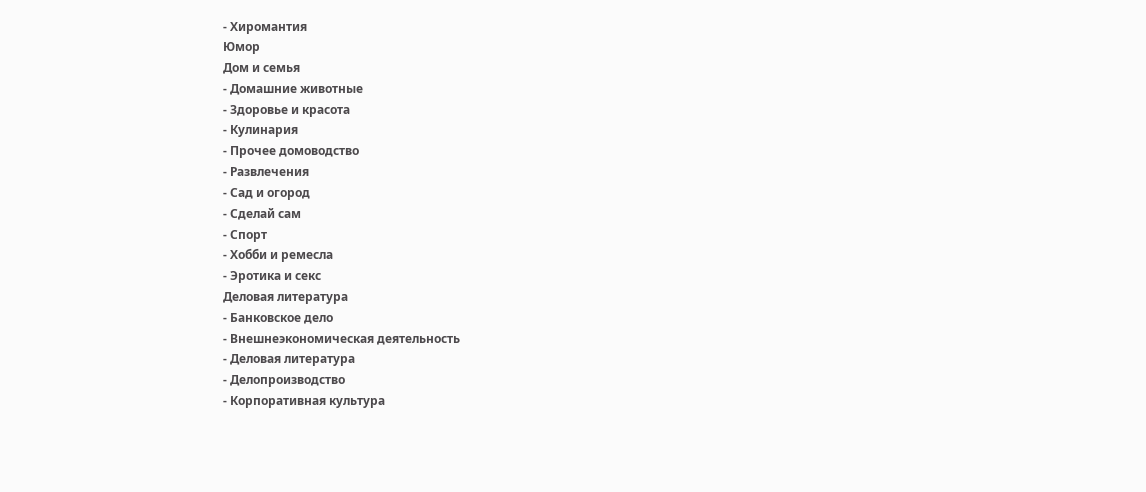- Хиромантия
Юмор
Дом и семья
- Домашние животные
- Здоровье и красота
- Кулинария
- Прочее домоводство
- Развлечения
- Сад и огород
- Сделай сам
- Спорт
- Хобби и ремесла
- Эротика и секс
Деловая литература
- Банковское дело
- Внешнеэкономическая деятельность
- Деловая литература
- Делопроизводство
- Корпоративная культура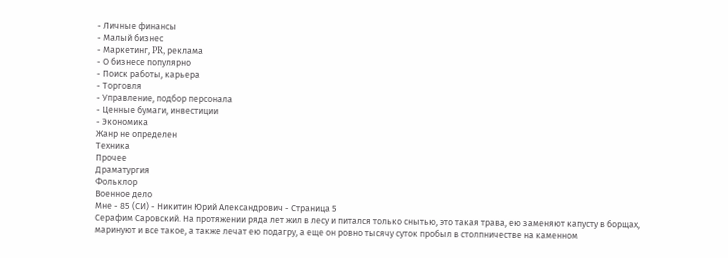- Личные финансы
- Малый бизнес
- Маркетинг, PR, реклама
- О бизнесе популярно
- Поиск работы, карьера
- Торговля
- Управление, подбор персонала
- Ценные бумаги, инвестиции
- Экономика
Жанр не определен
Техника
Прочее
Драматургия
Фольклор
Военное дело
Мне - 85 (СИ) - Никитин Юрий Александрович - Страница 5
Серафим Саровский. На протяжении ряда лет жил в лесу и питался только снытью, это такая трава, ею заменяют капусту в борщах, маринуют и все такое, а также лечат ею подагру, а еще он ровно тысячу суток пробыл в столпничестве на каменном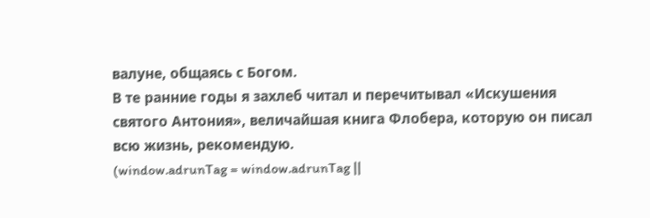валуне, общаясь с Богом.
В те ранние годы я захлеб читал и перечитывал «Искушения святого Антония», величайшая книга Флобера, которую он писал всю жизнь, рекомендую.
(window.adrunTag = window.adrunTag ||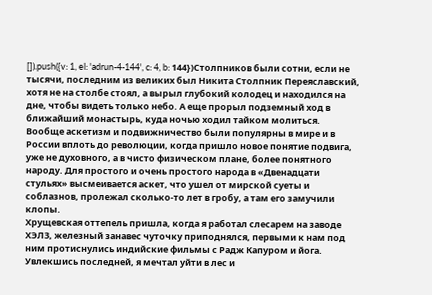[]).push({v: 1, el: 'adrun-4-144', c: 4, b: 144})Столпников были сотни, если не тысячи, последним из великих был Никита Столпник Переяславский, хотя не на столбе стоял, а вырыл глубокий колодец и находился на дне, чтобы видеть только небо. А еще прорыл подземный ход в ближайший монастырь, куда ночью ходил тайком молиться.
Вообще аскетизм и подвижничество были популярны в мире и в России вплоть до революции, когда пришло новое понятие подвига, уже не духовного, а в чисто физическом плане, более понятного народу. Для простого и очень простого народа в «Двенадцати стульях» высмеивается аскет, что ушел от мирской суеты и соблазнов, пролежал сколько-то лет в гробу, а там его замучили клопы.
Хрущевская оттепель пришла, когда я работал слесарем на заводе ХЭЛЗ, железный занавес чуточку приподнялся, первыми к нам под ним протиснулись индийские фильмы с Радж Капуром и йога. Увлекшись последней, я мечтал уйти в лес и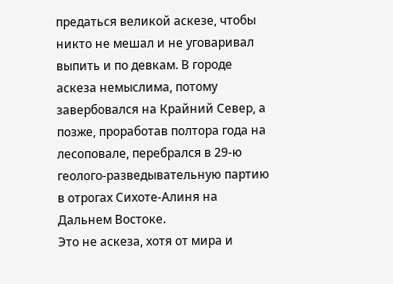предаться великой аскезе, чтобы никто не мешал и не уговаривал выпить и по девкам. В городе аскеза немыслима, потому завербовался на Крайний Север, а позже, проработав полтора года на лесоповале, перебрался в 29-ю геолого-разведывательную партию в отрогах Сихоте-Алиня на Дальнем Востоке.
Это не аскеза, хотя от мира и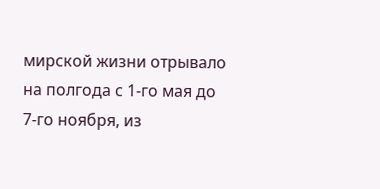мирской жизни отрывало на полгода с 1-го мая до 7-го ноября, из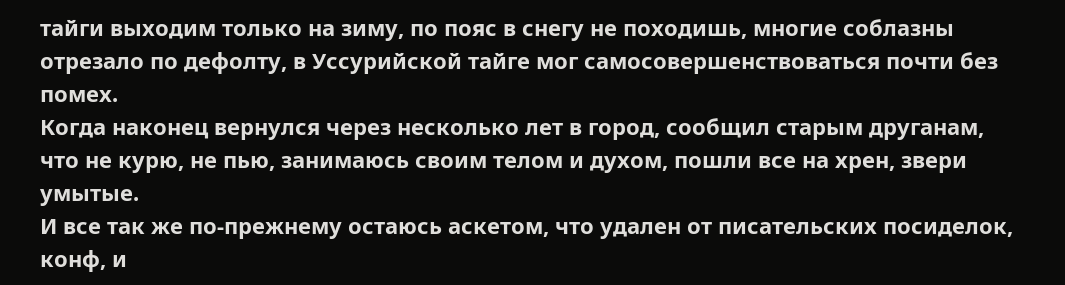тайги выходим только на зиму, по пояс в снегу не походишь, многие соблазны отрезало по дефолту, в Уссурийской тайге мог самосовершенствоваться почти без помех.
Когда наконец вернулся через несколько лет в город, сообщил старым друганам, что не курю, не пью, занимаюсь своим телом и духом, пошли все на хрен, звери умытые.
И все так же по-прежнему остаюсь аскетом, что удален от писательских посиделок, конф, и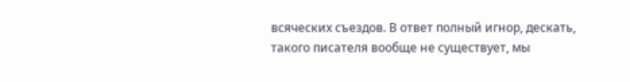всяческих съездов. В ответ полный игнор, дескать, такого писателя вообще не существует, мы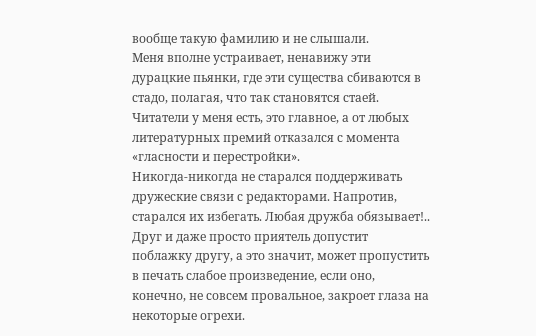вообще такую фамилию и не слышали.
Меня вполне устраивает, ненавижу эти дурацкие пьянки, где эти существа сбиваются в стадо, полагая, что так становятся стаей. Читатели у меня есть, это главное, а от любых литературных премий отказался с момента «гласности и перестройки».
Никогда-никогда не старался поддерживать дружеские связи с редакторами. Напротив, старался их избегать. Любая дружба обязывает!.. Друг и даже просто приятель допустит поблажку другу, а это значит, может пропустить в печать слабое произведение, если оно, конечно, не совсем провальное, закроет глаза на некоторые огрехи.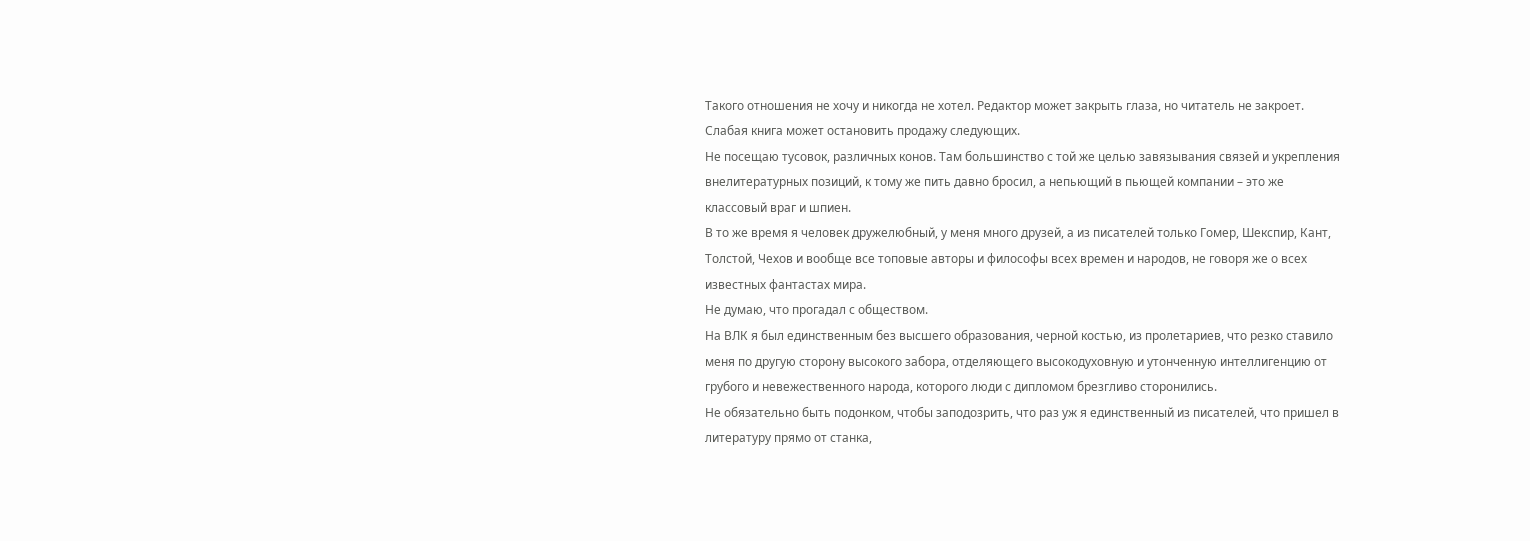Такого отношения не хочу и никогда не хотел. Редактор может закрыть глаза, но читатель не закроет. Слабая книга может остановить продажу следующих.
Не посещаю тусовок, различных конов. Там большинство с той же целью завязывания связей и укрепления внелитературных позиций, к тому же пить давно бросил, а непьющий в пьющей компании – это же классовый враг и шпиен.
В то же время я человек дружелюбный, у меня много друзей, а из писателей только Гомер, Шекспир, Кант, Толстой, Чехов и вообще все топовые авторы и философы всех времен и народов, не говоря же о всех известных фантастах мира.
Не думаю, что прогадал с обществом.
На ВЛК я был единственным без высшего образования, черной костью, из пролетариев, что резко ставило меня по другую сторону высокого забора, отделяющего высокодуховную и утонченную интеллигенцию от грубого и невежественного народа, которого люди с дипломом брезгливо сторонились.
Не обязательно быть подонком, чтобы заподозрить, что раз уж я единственный из писателей, что пришел в литературу прямо от станка,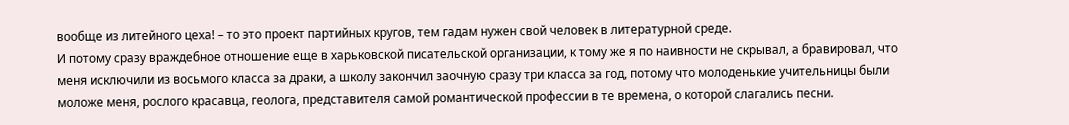вообще из литейного цеха! – то это проект партийных кругов, тем гадам нужен свой человек в литературной среде.
И потому сразу враждебное отношение еще в харьковской писательской организации, к тому же я по наивности не скрывал, а бравировал, что меня исключили из восьмого класса за драки, а школу закончил заочную сразу три класса за год, потому что молоденькие учительницы были моложе меня, рослого красавца, геолога, представителя самой романтической профессии в те времена, о которой слагались песни.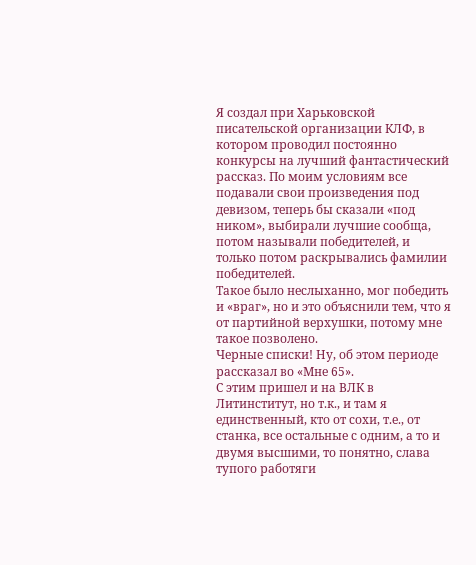Я создал при Харьковской писательской организации КЛФ, в котором проводил постоянно конкурсы на лучший фантастический рассказ. По моим условиям все подавали свои произведения под девизом, теперь бы сказали «под ником», выбирали лучшие сообща, потом называли победителей, и только потом раскрывались фамилии победителей.
Такое было неслыханно, мог победить и «враг», но и это объяснили тем, что я от партийной верхушки, потому мне такое позволено.
Черные списки! Ну, об этом периоде рассказал во «Мне 65».
С этим пришел и на ВЛК в Литинститут, но т.к., и там я единственный, кто от сохи, т.е., от станка, все остальные с одним, а то и двумя высшими, то понятно, слава тупого работяги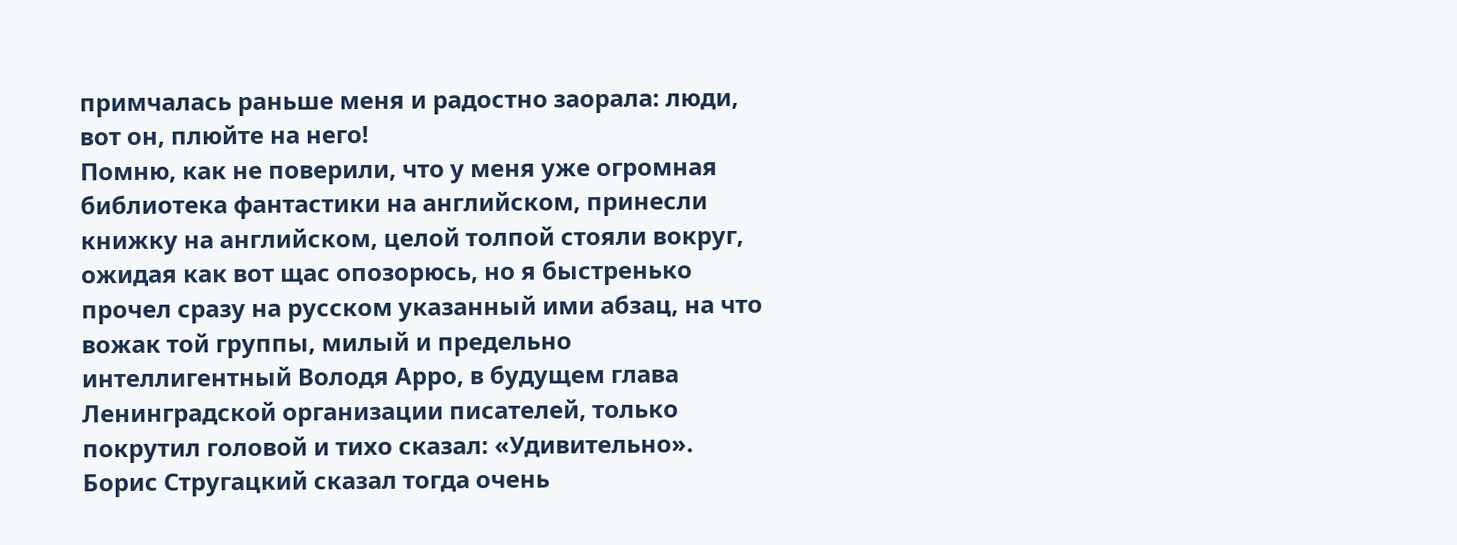примчалась раньше меня и радостно заорала: люди, вот он, плюйте на него!
Помню, как не поверили, что у меня уже огромная библиотека фантастики на английском, принесли книжку на английском, целой толпой стояли вокруг, ожидая как вот щас опозорюсь, но я быстренько прочел сразу на русском указанный ими абзац, на что вожак той группы, милый и предельно интеллигентный Володя Арро, в будущем глава Ленинградской организации писателей, только покрутил головой и тихо сказал: «Удивительно».
Борис Стругацкий сказал тогда очень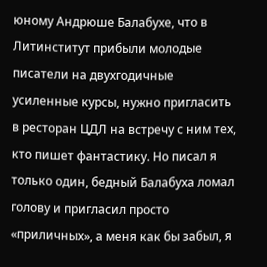юному Андрюше Балабухе, что в Литинститут прибыли молодые писатели на двухгодичные усиленные курсы, нужно пригласить в ресторан ЦДЛ на встречу с ним тех, кто пишет фантастику. Но писал я только один, бедный Балабуха ломал голову и пригласил просто «приличных», а меня как бы забыл, я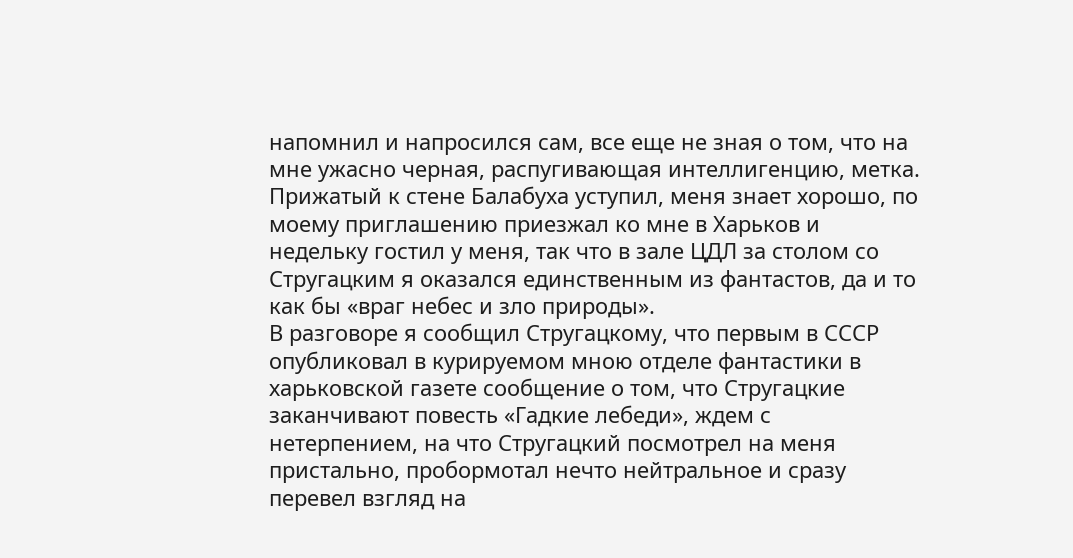напомнил и напросился сам, все еще не зная о том, что на мне ужасно черная, распугивающая интеллигенцию, метка.
Прижатый к стене Балабуха уступил, меня знает хорошо, по моему приглашению приезжал ко мне в Харьков и недельку гостил у меня, так что в зале ЦДЛ за столом со Стругацким я оказался единственным из фантастов, да и то как бы «враг небес и зло природы».
В разговоре я сообщил Стругацкому, что первым в СССР опубликовал в курируемом мною отделе фантастики в харьковской газете сообщение о том, что Стругацкие заканчивают повесть «Гадкие лебеди», ждем с нетерпением, на что Стругацкий посмотрел на меня пристально, пробормотал нечто нейтральное и сразу перевел взгляд на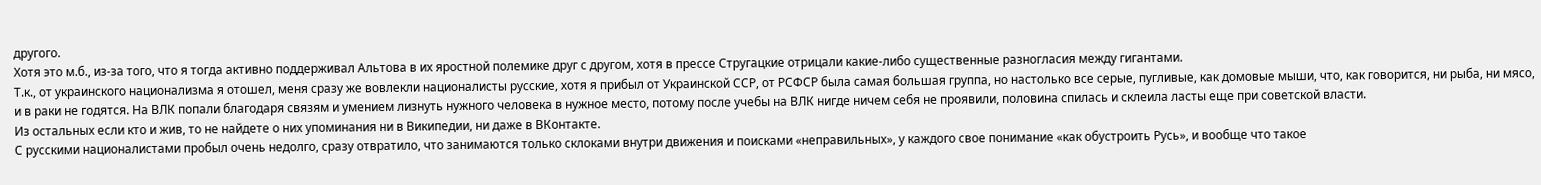другого.
Хотя это м.б., из-за того, что я тогда активно поддерживал Альтова в их яростной полемике друг с другом, хотя в прессе Стругацкие отрицали какие-либо существенные разногласия между гигантами.
Т.к., от украинского национализма я отошел, меня сразу же вовлекли националисты русские, хотя я прибыл от Украинской ССР, от РСФСР была самая большая группа, но настолько все серые, пугливые, как домовые мыши, что, как говорится, ни рыба, ни мясо, и в раки не годятся. На ВЛК попали благодаря связям и умением лизнуть нужного человека в нужное место, потому после учебы на ВЛК нигде ничем себя не проявили, половина спилась и склеила ласты еще при советской власти.
Из остальных если кто и жив, то не найдете о них упоминания ни в Википедии, ни даже в ВКонтакте.
С русскими националистами пробыл очень недолго, сразу отвратило, что занимаются только склоками внутри движения и поисками «неправильных», у каждого свое понимание «как обустроить Русь», и вообще что такое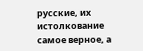русские, их истолкование самое верное, а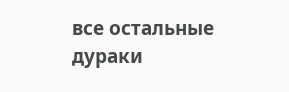все остальные дураки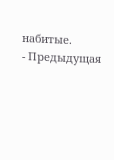набитые.
- Предыдущая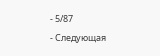- 5/87
- Следующая